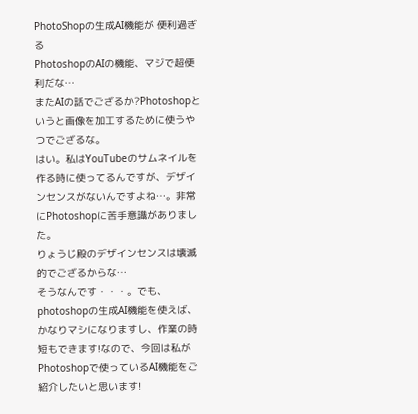PhotoShopの生成AI機能が 便利過ぎる
PhotoshopのAIの機能、マジで超便利だな…
またAIの話でござるか?Photoshopというと画像を加工するために使うやつでござるな。
はい。私はYouTubeのサムネイルを作る時に使ってるんですが、デザインセンスがないんですよね…。非常にPhotoshopに苦手意識がありました。
りょうじ殿のデザインセンスは壊滅的でござるからな…
そうなんです・・・。でも、photoshopの生成AI機能を使えば、かなりマシになりますし、作業の時短もできます!なので、今回は私がPhotoshopで使っているAI機能をご紹介したいと思います!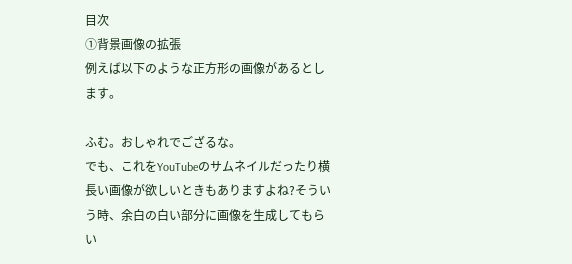目次
①背景画像の拡張
例えば以下のような正方形の画像があるとします。

ふむ。おしゃれでござるな。
でも、これをYouTubeのサムネイルだったり横長い画像が欲しいときもありますよね?そういう時、余白の白い部分に画像を生成してもらい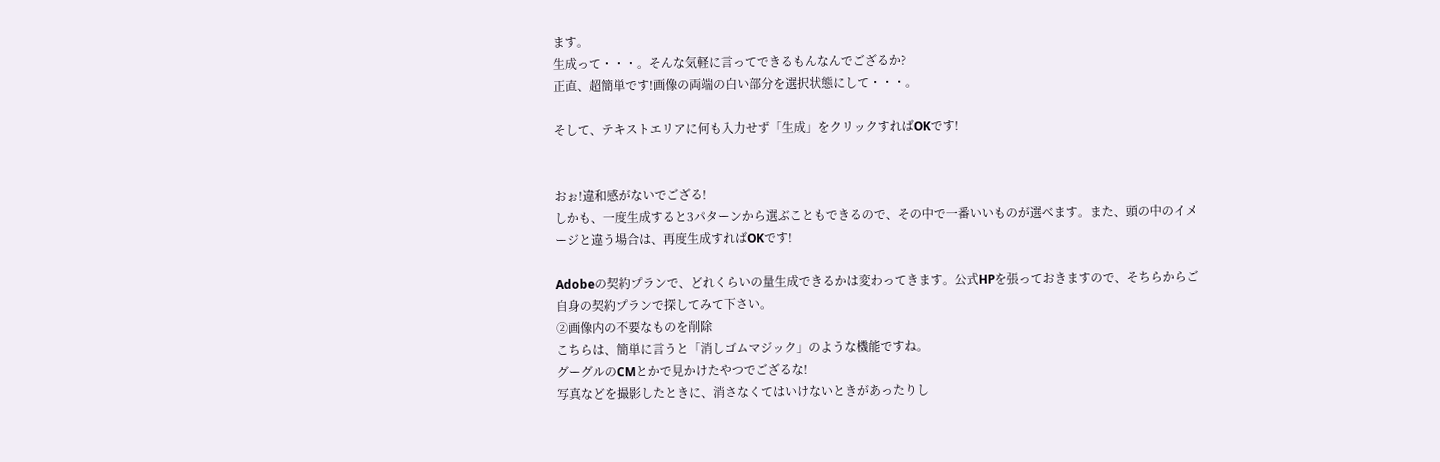ます。
生成って・・・。そんな気軽に言ってできるもんなんでござるか?
正直、超簡単です!画像の両端の白い部分を選択状態にして・・・。

そして、テキストエリアに何も入力せず「生成」をクリックすればOKです!


おぉ!違和感がないでござる!
しかも、一度生成すると3パターンから選ぶこともできるので、その中で一番いいものが選べます。また、頭の中のイメージと違う場合は、再度生成すればOKです!

Adobeの契約プランで、どれくらいの量生成できるかは変わってきます。公式HPを張っておきますので、そちらからご自身の契約プランで探してみて下さい。
②画像内の不要なものを削除
こちらは、簡単に言うと「消しゴムマジック」のような機能ですね。
グーグルのCMとかで見かけたやつでござるな!
写真などを撮影したときに、消さなくてはいけないときがあったりし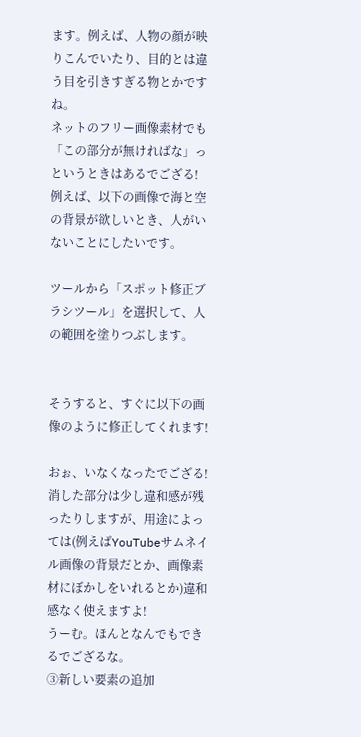ます。例えば、人物の顔が映りこんでいたり、目的とは違う目を引きすぎる物とかですね。
ネットのフリー画像素材でも「この部分が無ければな」っというときはあるでござる!
例えば、以下の画像で海と空の背景が欲しいとき、人がいないことにしたいです。

ツールから「スポット修正ブラシツール」を選択して、人の範囲を塗りつぶします。


そうすると、すぐに以下の画像のように修正してくれます!

おぉ、いなくなったでござる!
消した部分は少し違和感が残ったりしますが、用途によっては(例えばYouTubeサムネイル画像の背景だとか、画像素材にぼかしをいれるとか)違和感なく使えますよ!
うーむ。ほんとなんでもできるでござるな。
③新しい要素の追加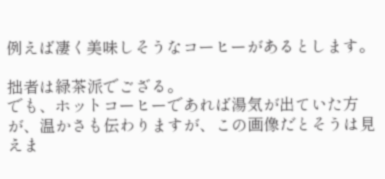例えば凄く美味しそうなコーヒーがあるとします。

拙者は緑茶派でござる。
でも、ホットコーヒーであれば湯気が出ていた方が、温かさも伝わりますが、この画像だとそうは見えま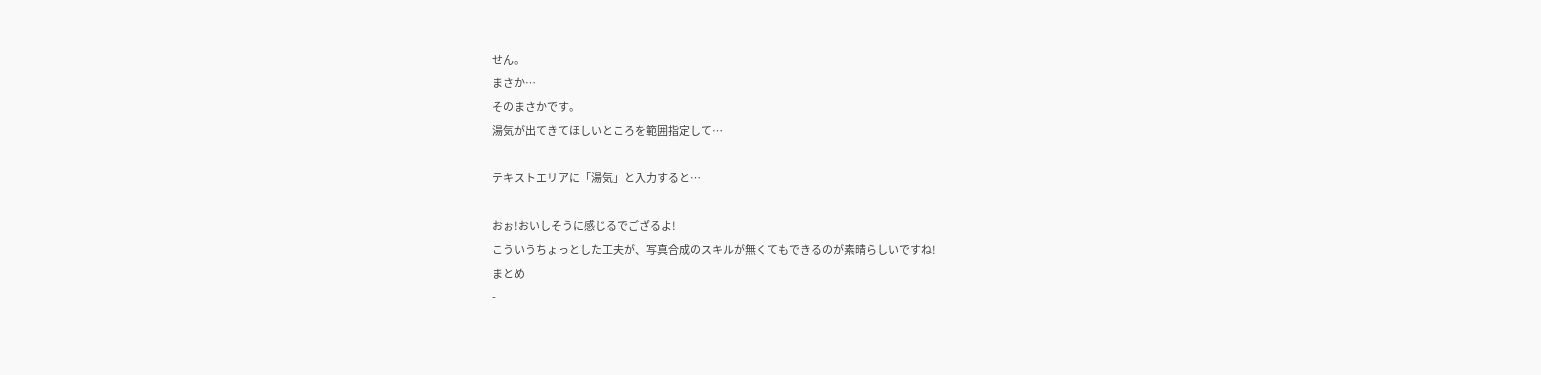せん。
まさか…
そのまさかです。
湯気が出てきてほしいところを範囲指定して…

テキストエリアに「湯気」と入力すると…

おぉ!おいしそうに感じるでござるよ!
こういうちょっとした工夫が、写真合成のスキルが無くてもできるのが素晴らしいですね!
まとめ
-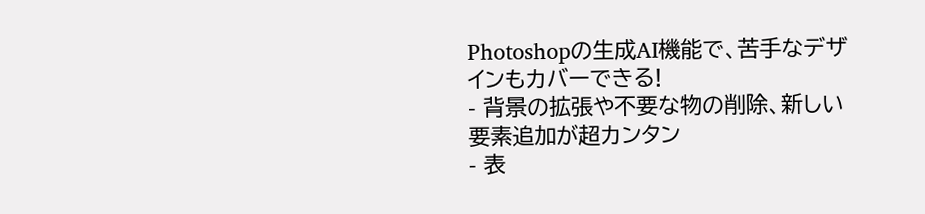Photoshopの生成AI機能で、苦手なデザインもカバーできる!
- 背景の拡張や不要な物の削除、新しい要素追加が超カンタン
- 表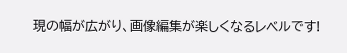現の幅が広がり、画像編集が楽しくなるレベルです!